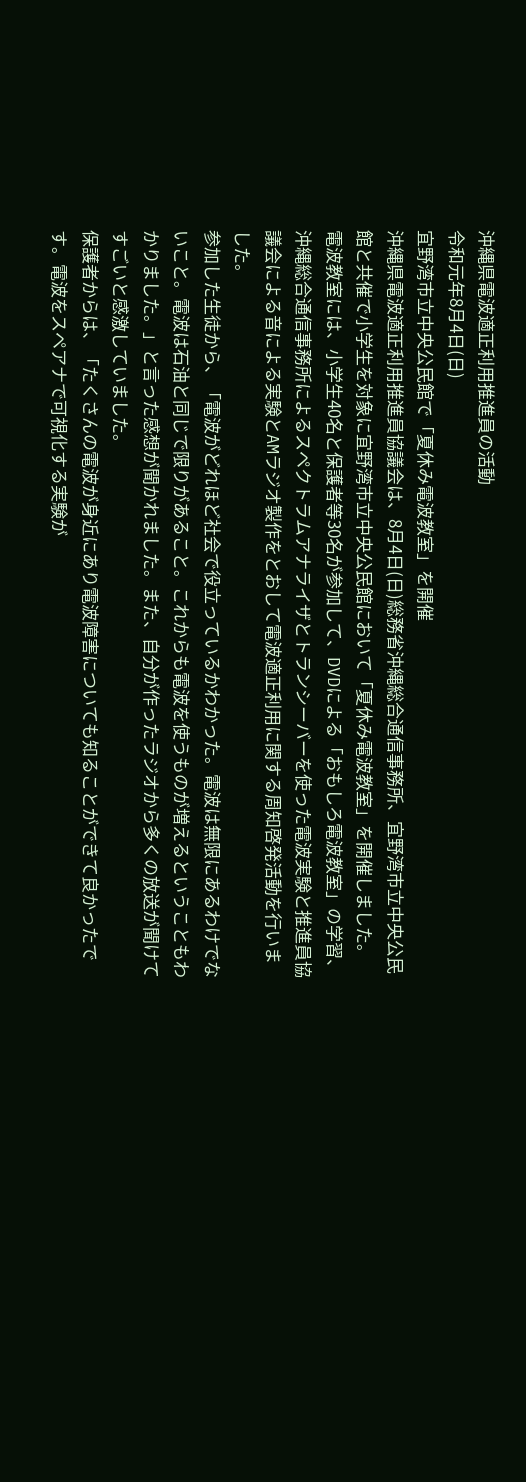沖縄県電波適正利用推進員の活動
令和元年8月4日(日)
宜野湾市立中央公民館で「夏休み電波教室」を開催
沖縄県電波適正利用推進員協議会は、8月4日(日)総務省沖縄総合通信事務所、宜野湾市立中央公民館と共催で小学生を対象に宜野湾市立中央公民館において「夏休み電波教室」を開催しました。
電波教室には、小学生40名と保護者等30名が参加して、DVDによる「おもしろ電波教室」の学習、沖縄総合通信事務所によるスペクトラムアナライザとトランシーバーを使った電波実験と推進員協議会による音による実験とAMラジオ製作をとおして電波適正利用に関する周知啓発活動を行いました。
参加した生徒から、「電波がどれほど社会で役立っているかわかった。電波は無限にあるわけでないこと。電波は石油と同じで限りがあること。これからも電波を使うものが増えるということもわかりました。」と言った感想が聞かれました。また、自分が作ったラジオから多くの放送が聞けてすごいと感激していました。
保護者からは、「たくさんの電波が身近にあり電波障害についても知ることができて良かったです。電波をスペアナで可視化する実験が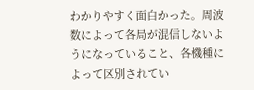わかりやすく面白かった。周波数によって各局が混信しないようになっていること、各機種によって区別されてい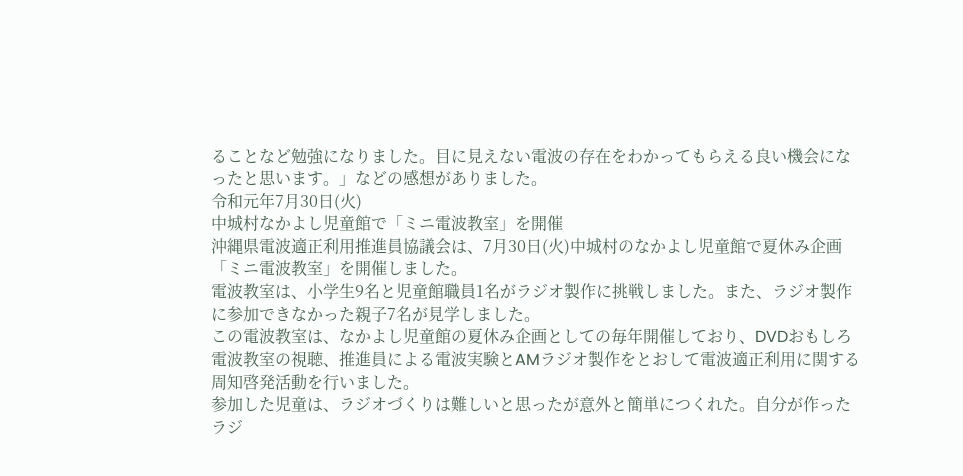ることなど勉強になりました。目に見えない電波の存在をわかってもらえる良い機会になったと思います。」などの感想がありました。
令和元年7月30日(火)
中城村なかよし児童館で「ミニ電波教室」を開催
沖縄県電波適正利用推進員協議会は、7月30日(火)中城村のなかよし児童館で夏休み企画「ミニ電波教室」を開催しました。
電波教室は、小学生9名と児童館職員1名がラジオ製作に挑戦しました。また、ラジオ製作に参加できなかった親子7名が見学しました。
この電波教室は、なかよし児童館の夏休み企画としての毎年開催しており、DVDおもしろ電波教室の視聴、推進員による電波実験とAMラジオ製作をとおして電波適正利用に関する周知啓発活動を行いました。
参加した児童は、ラジオづくりは難しいと思ったが意外と簡単につくれた。自分が作ったラジ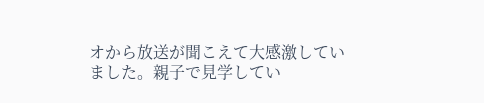オから放送が聞こえて大感激していました。親子で見学してい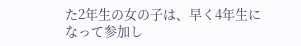た2年生の女の子は、早く4年生になって参加し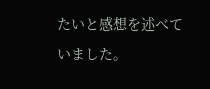たいと感想を述べていました。